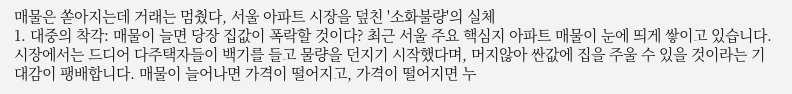매물은 쏟아지는데 거래는 멈췄다, 서울 아파트 시장을 덮친 '소화불량'의 실체
1. 대중의 착각: 매물이 늘면 당장 집값이 폭락할 것이다? 최근 서울 주요 핵심지 아파트 매물이 눈에 띄게 쌓이고 있습니다. 시장에서는 드디어 다주택자들이 백기를 들고 물량을 던지기 시작했다며, 머지않아 싼값에 집을 주울 수 있을 것이라는 기대감이 팽배합니다. 매물이 늘어나면 가격이 떨어지고, 가격이 떨어지면 누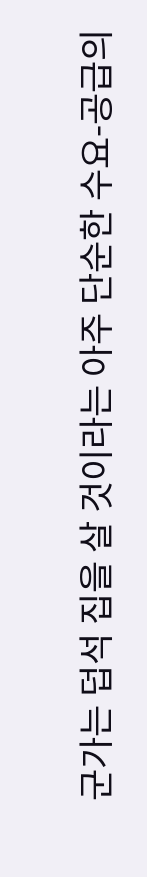군가는 덥석 집을 살 것이라는 아주 단순한 수요-공급의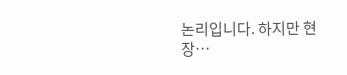논리입니다. 하지만 현장…